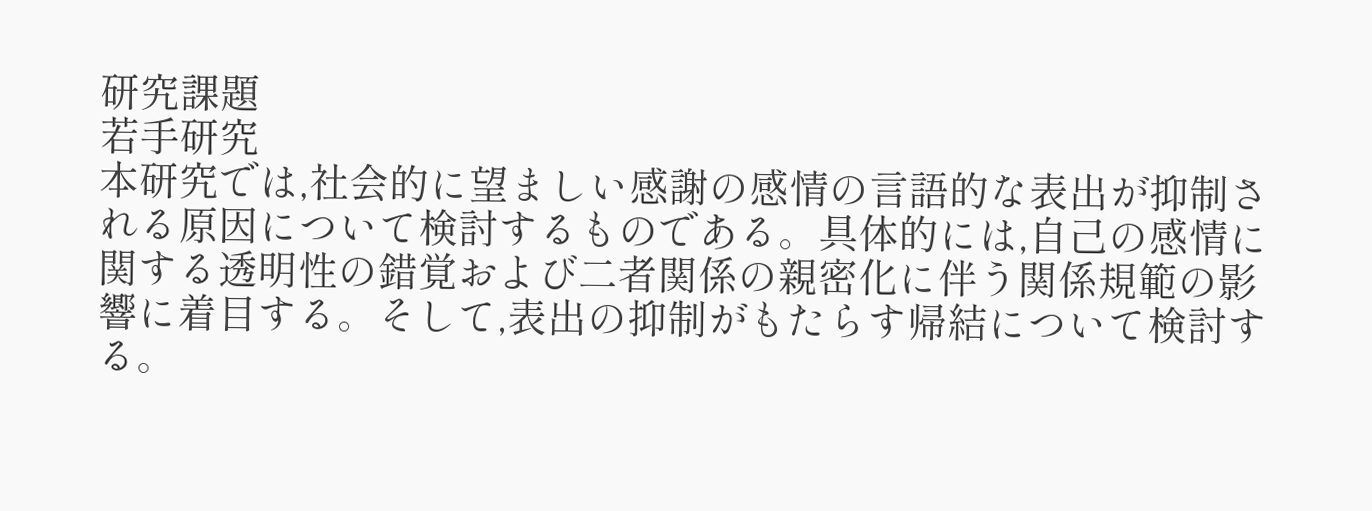研究課題
若手研究
本研究では,社会的に望ましい感謝の感情の言語的な表出が抑制される原因について検討するものである。具体的には,自己の感情に関する透明性の錯覚および二者関係の親密化に伴う関係規範の影響に着目する。そして,表出の抑制がもたらす帰結について検討する。